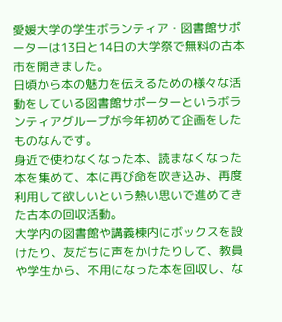愛媛大学の学生ボランティア・図書館サポーターは13日と14日の大学祭で無料の古本市を開きました。
日頃から本の魅力を伝えるための様々な活動をしている図書館サポーターというボランティアグループが今年初めて企画をしたものなんです。
身近で使わなくなった本、読まなくなった本を集めて、本に再び命を吹き込み、再度利用して欲しいという熱い思いで進めてきた古本の回収活動。
大学内の図書館や講義棟内にボックスを設けたり、友だちに声をかけたりして、教員や学生から、不用になった本を回収し、な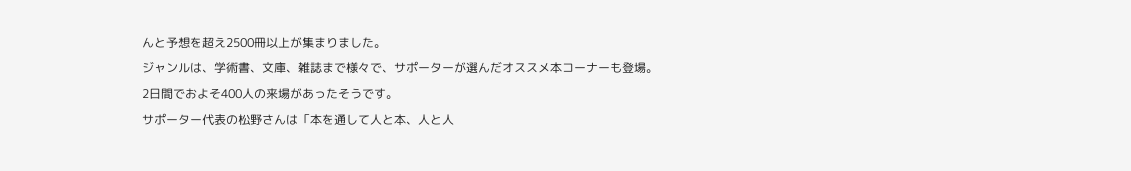んと予想を超え2500冊以上が集まりました。
ジャンルは、学術書、文庫、雑誌まで様々で、サポーターが選んだオススメ本コーナーも登場。
2日間でおよそ400人の来場があったそうです。
サポーター代表の松野さんは「本を通して人と本、人と人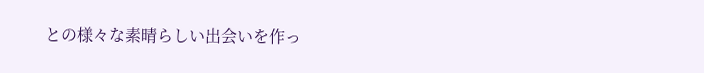との様々な素晴らしい出会いを作っ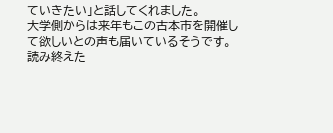ていきたい」と話してくれました。
大学側からは来年もこの古本市を開催して欲しいとの声も届いているそうです。
読み終えた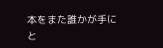本をまた誰かが手にと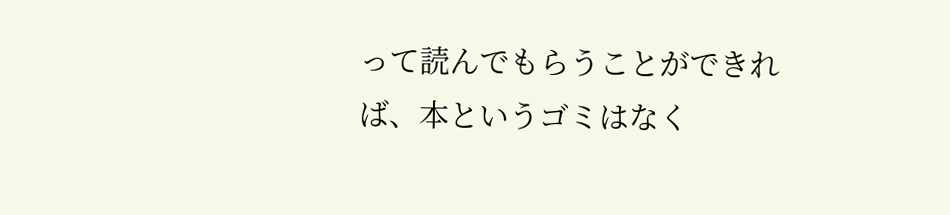って読んでもらうことができれば、本というゴミはなく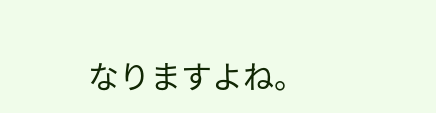なりますよね。